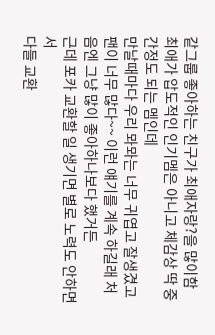같그룹 좋아하는 친구가 최애자랑?을 많이함
최애가 압도적인 인기멤은 아니고 체감상 딱 중간정도 되는 멤인데
만날때마다 우리 뫄뫄는 너무 귀엽고 잘생겼고 팬이 너무 많다~~ 이런 얘기를 계속 하길래 처음엔 그냥 많이 좋아하나보다 했거든
근데 포카 교환할 일 생기면 별로 노력도 안하면서
다들 교환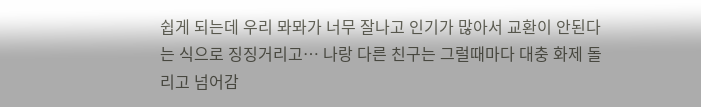쉽게 되는데 우리 뫄뫄가 너무 잘나고 인기가 많아서 교환이 안된다는 식으로 징징거리고… 나랑 다른 친구는 그럴때마다 대충 화제 돌리고 넘어감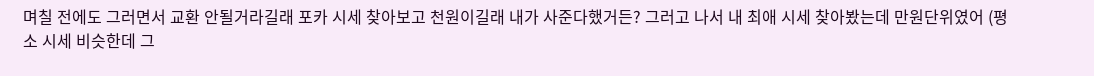며칠 전에도 그러면서 교환 안될거라길래 포카 시세 찾아보고 천원이길래 내가 사준다했거든? 그러고 나서 내 최애 시세 찾아봤는데 만원단위였어 (평소 시세 비슷한데 그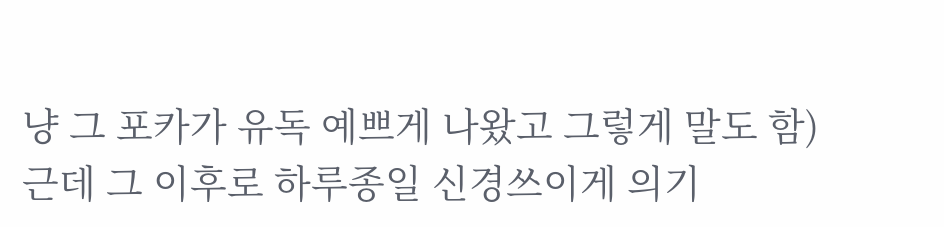냥 그 포카가 유독 예쁘게 나왔고 그렇게 말도 함)
근데 그 이후로 하루종일 신경쓰이게 의기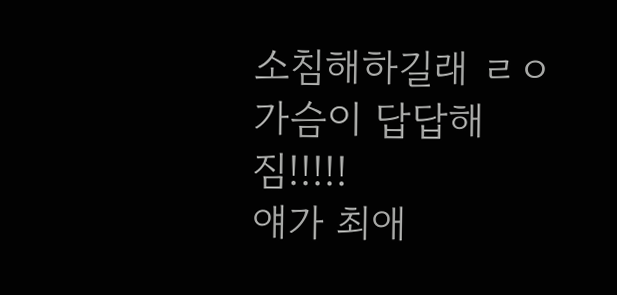소침해하길래 ㄹㅇ 가슴이 답답해짐!!!!!
얘가 최애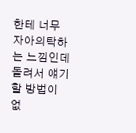한테 너무 자아의탁하는 느낌인데 돌려서 얘기할 방법이 없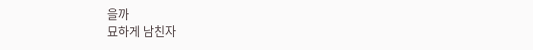을까
묘하게 남친자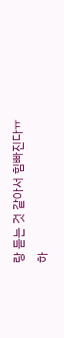랑 듣는 것 같아서 힘빠진다ㅠ하